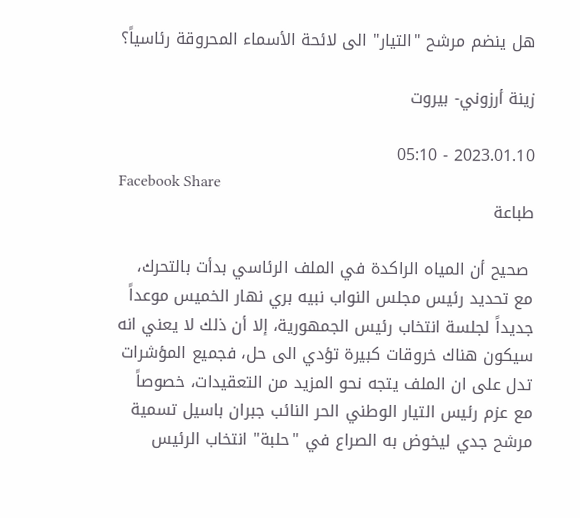هل ينضم مرشح "التيار" الى لائحة الأسماء المحروقة رئاسياً؟

زينة أرزوني- بيروت

2023.01.10 - 05:10
Facebook Share
طباعة

 صحيح أن المياه الراكدة في الملف الرئاسي بدأت بالتحرك، مع تحديد رئيس مجلس النواب نبيه بري نهار الخميس موعداً جديداً لجلسة انتخاب رئيس الجمهورية، إلا أن ذلك لا يعني انه سيكون هناك خروقات كبيرة تؤدي الى حل، فجميع المؤشرات تدل على ان الملف يتجه نحو المزيد من التعقيدات، خصوصاً مع عزم رئيس التيار الوطني الحر النائب جبران باسيل تسمية مرشح جدي ليخوض به الصراع في "حلبة" انتخاب الرئيس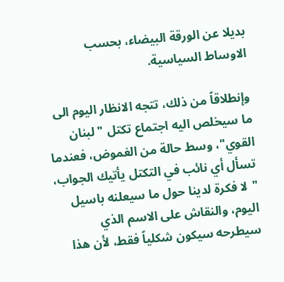بديلا عن الورقة البيضاء، بحسب الاوساط السياسية.

وإنطلاقاً من ذلك، تتجه الانظار اليوم الى ما سيخلص اليه اجتماع تكتل "لبنان القوي"، وسط حالة من الغموض، فعندما تسأل أي نائب في التكتل يأتيك الجواب، "لا فكرة لدينا حول ما سيعلنه باسيل اليوم، والنقاش على الاسم الذي سيطرحه سيكون شكلياً فقط، لأن هذا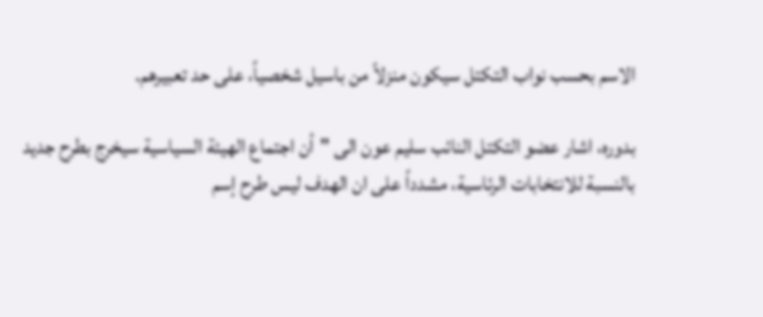الاسم بحسب نواب التكتل سيكون منزلاً من باسيل شخصياً، على حد تعبيرهم.

بدوره، اشار عضو التكتل النائب سليم عون الى "أن اجتماع الهيئة السياسية سيخرج بطرح جديد بالنسبة للانتخابات الرئاسية، مشدداً على ان الهدف ليس طرح إسم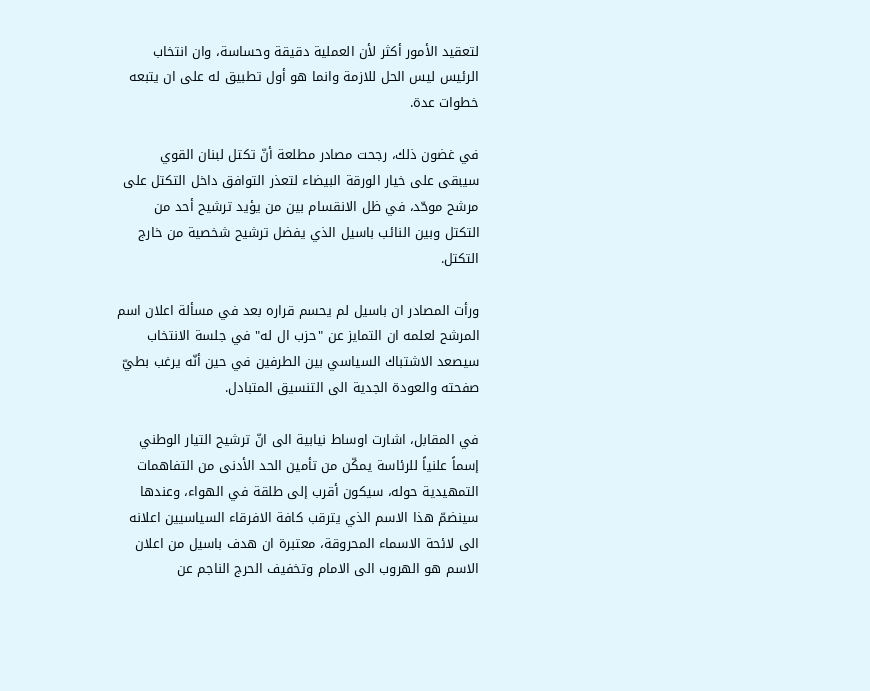لتعقيد الأمور أكثر لأن العملية دقيقة وحساسة، وان انتخاب الرئيس ليس الحل للازمة وانما هو أول تطبيق له على ان يتبعه خطوات عدة.

في غضون ذلك، رجحت مصادر مطلعة أنّ تكتل لبنان القوي سيبقى على خيار الورقة البيضاء لتعذر التوافق داخل التكتل على مرشح موحّد، في ظل الانقسام بين من يؤيد ترشيح أحد من التكتل وبين النائب باسيل الذي يفضل ترشيح شخصية من خارج التكتل.

ورأت المصادر ان باسيل لم يحسم قراره بعد في مسألة اعلان اسم المرشح لعلمه ان التمايز عن "حزب ال له" في جلسة الانتخاب سيصعد الاشتباك السياسي بين الطرفين في حين أنّه يرغب بطيّ صفحته والعودة الجدية الى التنسيق المتبادل.

في المقابل، اشارت اوساط نيابية الى انّ ترشيح التيار الوطني إسماً علنياً للرئاسة يمكّن من تأمين الحد الأدنى من التفاهمات التمهيدية حوله، سيكون أقرب إلى طلقة في الهواء، وعندها سينضمّ هذا الاسم الذي يترقب كافة الافرقاء السياسيين اعلانه الى لائحة الاسماء المحروقة، معتبرة ان هدف باسيل من اعلان الاسم هو الهروب الى الامام وتخفيف الحرج الناجم عن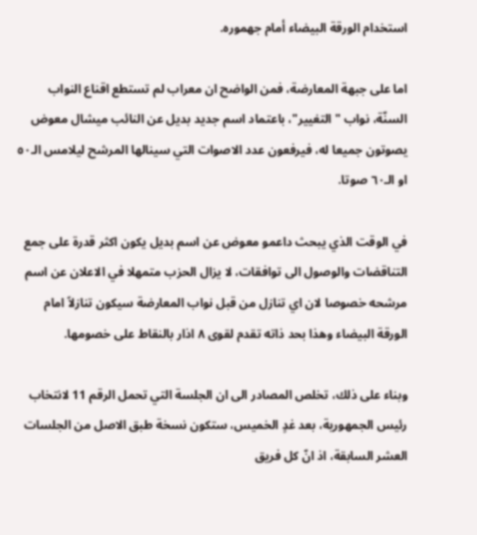استخدام الورقة البيضاء أمام جهموره.

اما على جبهة المعارضة، فمن الواضح ان معراب لم تستطع اقناع النواب السنّة، نواب "التغيير"، باعتماد اسم جديد بديل عن النائب ميشال معوض يصوتون جميعا له، فيرفعون عدد الاصوات التي سينالها المرشح ليلامس الـ٥٠ او الـ٦٠ صوتا.

في الوقت الذي يبحث داعمو معوض عن اسم بديل يكون اكثر قدرة على جمع التناقضات والوصول الى توافقات، لا يزال الحزب متمهلا في الاعلان عن اسم مرشحه خصوصا لان اي تنازل من قبل نواب المعارضة سيكون تنازلاً امام الورقة البيضاء وهذا بحد ذاته تقدم لقوى ٨ اذار بالنقاط على خصومها.

وبناء على ذلك، تخلص المصادر الى ان الجلسة التي تحمل الرقم 11 لانتخاب رئيس الجمهورية، بعد غدٍ الخميس، ستكون نسخة طبق الاصل من الجلسات العشر السابقة، اذ انّ كل فريق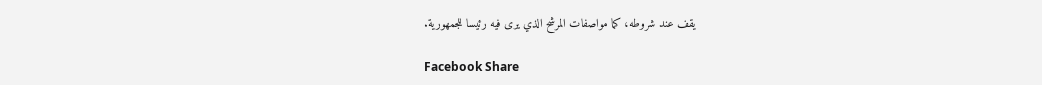يقف عند شروطه، كما مواصفات المرشح الذي يرى فيه رئيسا للجمهورية.

Facebook Share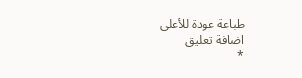طباعة عودة للأعلى
اضافة تعليق
*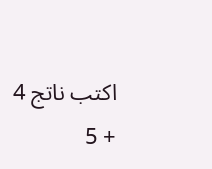اكتب ناتج 4 + 5